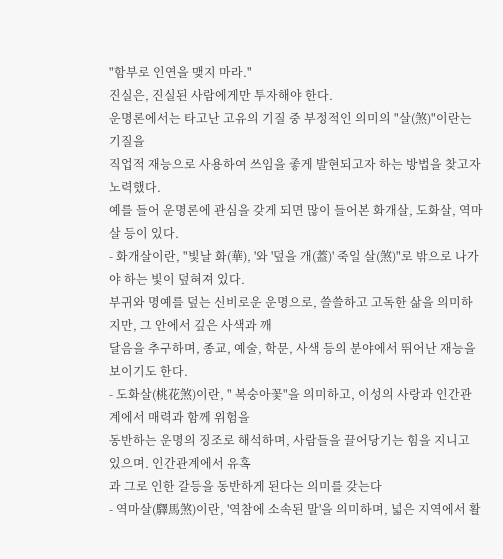"함부로 인연을 맺지 마라."
진실은, 진실된 사람에게만 투자해야 한다.
운명론에서는 타고난 고유의 기질 중 부정적인 의미의 "살(煞)"이란는 기질을
직업적 재능으로 사용하여 쓰임을 좋게 발현되고자 하는 방법을 찾고자 노력했다.
예를 들어 운명론에 관심을 갖게 되면 많이 들어본 화개살, 도화살, 역마살 등이 있다.
- 화개살이란, "빛날 화(華), '와 '덮을 개(蓋)' 죽일 살(煞)"로 밖으로 나가야 하는 빛이 덮혀져 있다.
부귀와 명예를 덮는 신비로운 운명으로, 쓸쓸하고 고독한 삶을 의미하지만, 그 안에서 깊은 사색과 깨
달음을 추구하며, 종교, 예술, 학문, 사색 등의 분야에서 뛰어난 재능을 보이기도 한다.
- 도화살(桃花煞)이란, " 복숭아꽃"을 의미하고, 이성의 사랑과 인간관계에서 매력과 함께 위험을
동반하는 운명의 징조로 해석하며, 사람들을 끌어당기는 힘을 지니고 있으며. 인간관계에서 유혹
과 그로 인한 갈등을 동반하게 된다는 의미를 갖는다
- 역마살(驛馬煞)이란, '역참에 소속된 말'을 의미하며, 넓은 지역에서 활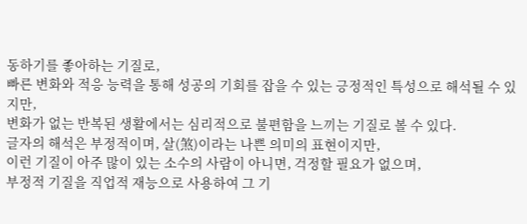동하기를 좋아하는 기질로,
빠른 변화와 적응 능력을 통해 성공의 기회를 잡을 수 있는 긍정적인 특성으로 해석될 수 있지만,
변화가 없는 반복된 생활에서는 심리적으로 불편함을 느끼는 기질로 볼 수 있다.
글자의 해석은 부정적이며, 살(煞)이라는 나쁜 의미의 표현이지만,
이런 기질이 아주 많이 있는 소수의 사람이 아니면, 걱정할 필요가 없으며,
부정적 기질을 직업적 재능으로 사용하여 그 기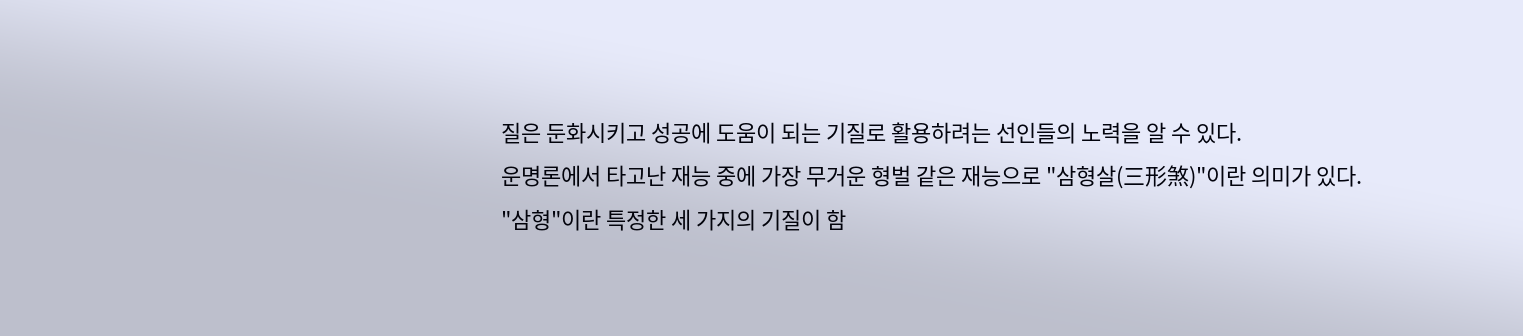질은 둔화시키고 성공에 도움이 되는 기질로 활용하려는 선인들의 노력을 알 수 있다.
운명론에서 타고난 재능 중에 가장 무거운 형벌 같은 재능으로 "삼형살(三形煞)"이란 의미가 있다.
"삼형"이란 특정한 세 가지의 기질이 함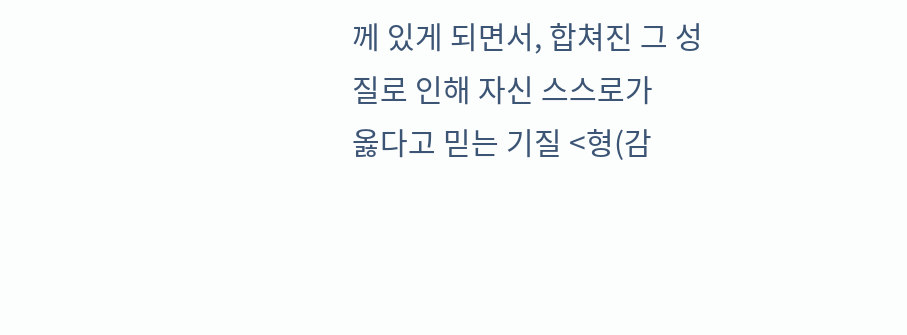께 있게 되면서, 합쳐진 그 성질로 인해 자신 스스로가
옳다고 믿는 기질 <형(감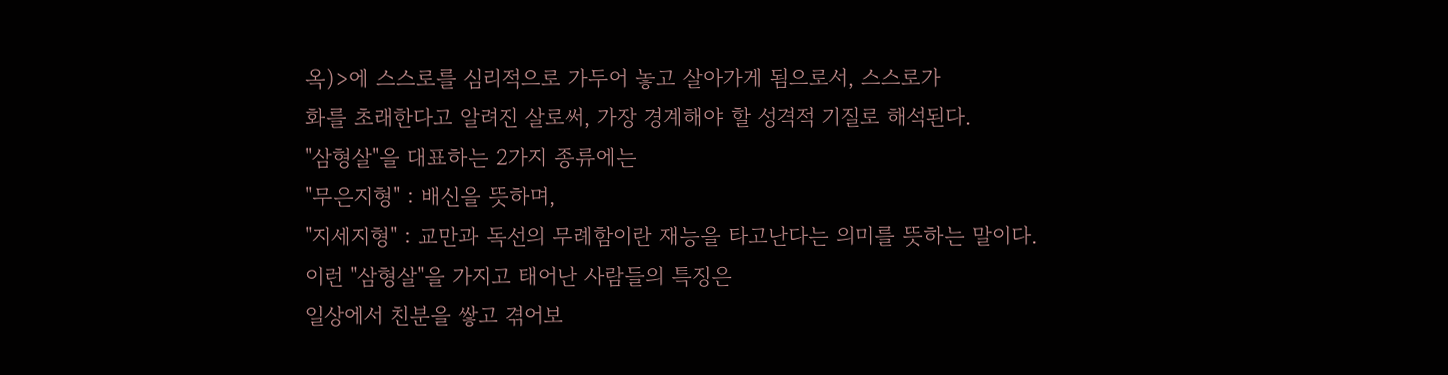옥)>에 스스로를 심리적으로 가두어 놓고 살아가게 됨으로서, 스스로가
화를 초래한다고 알려진 살로써, 가장 경계해야 할 성격적 기질로 해석된다.
"삼형살"을 대표하는 2가지 종류에는
"무은지형" : 배신을 뜻하며,
"지세지형" : 교만과 독선의 무례함이란 재능을 타고난다는 의미를 뜻하는 말이다.
이런 "삼형살"을 가지고 태어난 사람들의 특징은
일상에서 친분을 쌓고 겪어보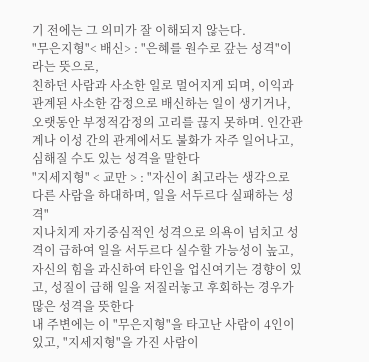기 전에는 그 의미가 잘 이해되지 않는다.
"무은지형"< 배신> : "은혜를 원수로 갚는 성격"이라는 뜻으로,
친하던 사람과 사소한 일로 멀어지게 되며, 이익과 관계된 사소한 감정으로 배신하는 일이 생기거나, 오랫동안 부정적감정의 고리를 끊지 못하며. 인간관계나 이성 간의 관계에서도 불화가 자주 일어나고, 심해질 수도 있는 성격을 말한다
"지세지형" < 교만 > : "자신이 최고라는 생각으로 다른 사람을 하대하며, 일을 서두르다 실패하는 성격"
지나치게 자기중심적인 성격으로 의욕이 넘치고 성격이 급하여 일을 서두르다 실수할 가능성이 높고, 자신의 힘을 과신하여 타인을 업신여기는 경향이 있고, 성질이 급해 일을 저질러놓고 후회하는 경우가 많은 성격을 뜻한다
내 주변에는 이 "무은지형"을 타고난 사람이 4인이 있고, "지세지형"을 가진 사람이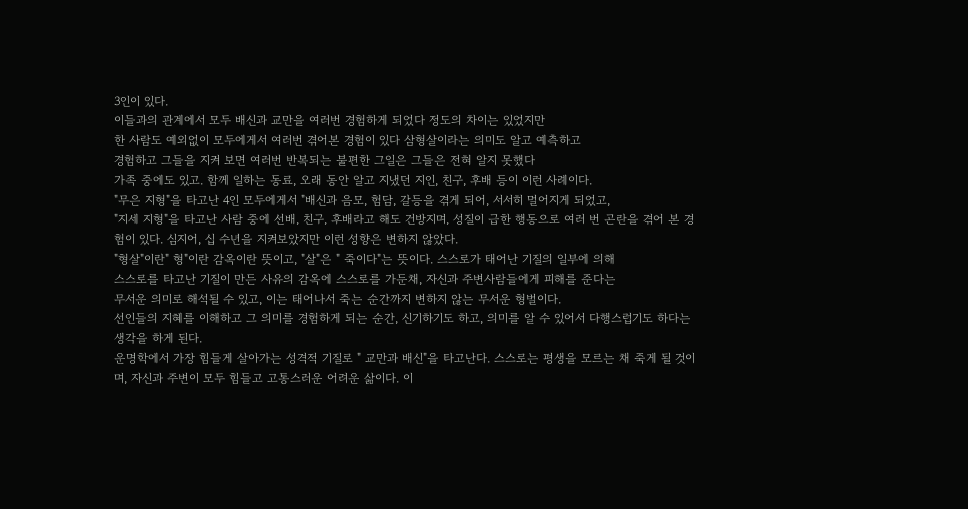3인이 있다.
이들과의 관계에서 모두 배신과 교만을 여러번 경험하게 되었다 정도의 차이는 있었지만
한 사람도 예외없이 모두에게서 여러번 겪어본 경험이 있다 삼형살이라는 의미도 알고 예측하고
경험하고 그들을 지켜 보면 여러번 반복되는 불편한 그일은 그들은 전혀 알지 못했다
가족 중에도 있고. 함께 일하는 동료, 오래 동안 알고 지냈던 지인, 친구, 후배 등이 이런 사례이다.
"무은 지형"을 타고난 4인 모두에게서 "배신과 음모, 험담, 갈등을 겪게 되어, 서서히 멀어지게 되었고,
"지세 지형"을 타고난 사람 중에 선배, 친구, 후배라고 해도 건방지며, 성질이 급한 행동으로 여러 번 곤란을 겪어 본 경험이 있다. 심지어, 십 수년을 지켜보았지만 이런 성향은 변하지 않았다.
"형살"이란" 형"이란 감옥이란 뜻이고, "살"은 " 죽이다"는 뜻이다. 스스로가 태어난 기질의 일부에 의해
스스로를 타고난 기질이 만든 사유의 감옥에 스스로를 가둔채, 자신과 주변사람들에게 피해를 준다는
무서운 의미로 해석될 수 있고, 이는 태어나서 죽는 순간까지 변하지 않는 무서운 형벌이다.
선인들의 지혜를 이해하고 그 의미를 경험하게 되는 순간, 신기하기도 하고, 의미를 알 수 있어서 다행스럽기도 하다는 생각을 하게 된다.
운명학에서 가장 힘들게 살아가는 성격적 기질로 " 교만과 배신"을 타고난다. 스스로는 평생을 모르는 채 죽게 될 것이며, 자신과 주변이 모두 힘들고 고통스러운 어려운 삶이다. 이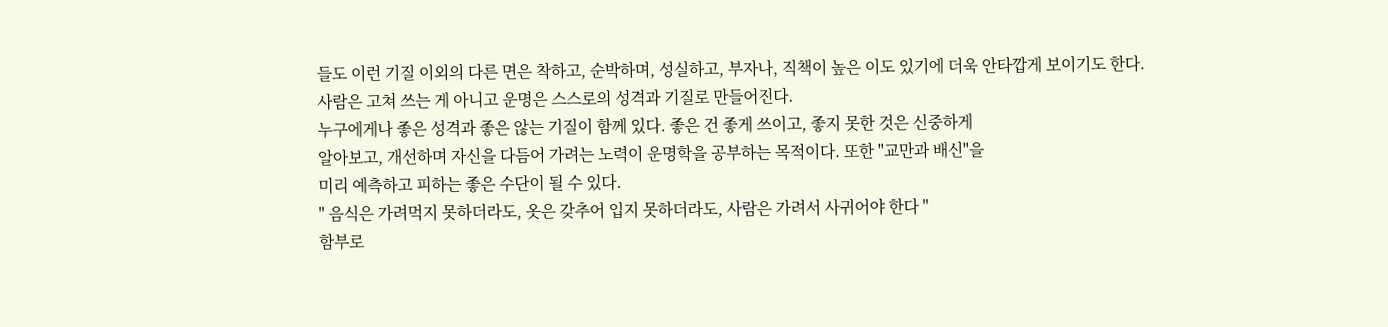들도 이런 기질 이외의 다른 면은 착하고, 순박하며, 성실하고, 부자나, 직책이 높은 이도 있기에 더욱 안타깝게 보이기도 한다.
사람은 고쳐 쓰는 게 아니고 운명은 스스로의 성격과 기질로 만들어진다.
누구에게나 좋은 성격과 좋은 않는 기질이 함께 있다. 좋은 건 좋게 쓰이고, 좋지 못한 것은 신중하게
알아보고, 개선하며 자신을 다듬어 가려는 노력이 운명학을 공부하는 목적이다. 또한 "교만과 배신"을
미리 예측하고 피하는 좋은 수단이 될 수 있다.
" 음식은 가려먹지 못하더라도, 옷은 갖추어 입지 못하더라도, 사람은 가려서 사귀어야 한다 "
함부로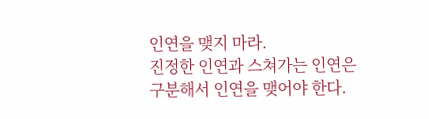인연을 맺지 마라.
진정한 인연과 스쳐가는 인연은 구분해서 인연을 맺어야 한다.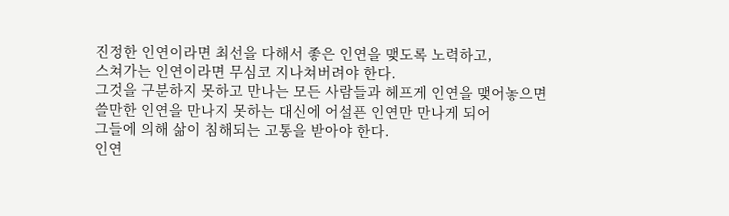진정한 인연이라면 최선을 다해서 좋은 인연을 맺도록 노력하고,
스쳐가는 인연이라면 무심코 지나쳐버려야 한다.
그것을 구분하지 못하고 만나는 모든 사람들과 헤프게 인연을 맺어놓으면
쓸만한 인연을 만나지 못하는 대신에 어설픈 인연만 만나게 되어
그들에 의해 삶이 침해되는 고통을 받아야 한다.
인연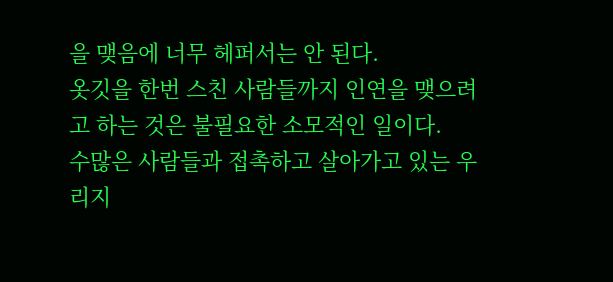을 맺음에 너무 헤퍼서는 안 된다.
옷깃을 한번 스친 사람들까지 인연을 맺으려고 하는 것은 불필요한 소모적인 일이다.
수많은 사람들과 접촉하고 살아가고 있는 우리지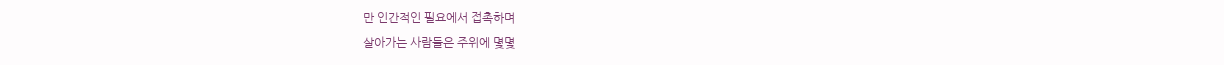만 인간적인 필요에서 접촉하며
살아가는 사람들은 주위에 몇몇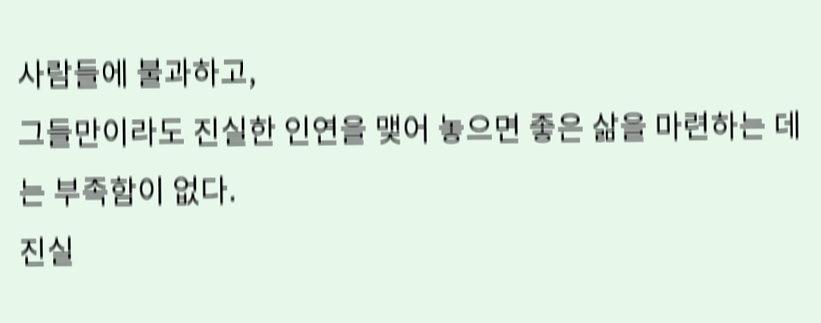사람들에 불과하고,
그들만이라도 진실한 인연을 맺어 놓으면 좋은 삶을 마련하는 데는 부족함이 없다.
진실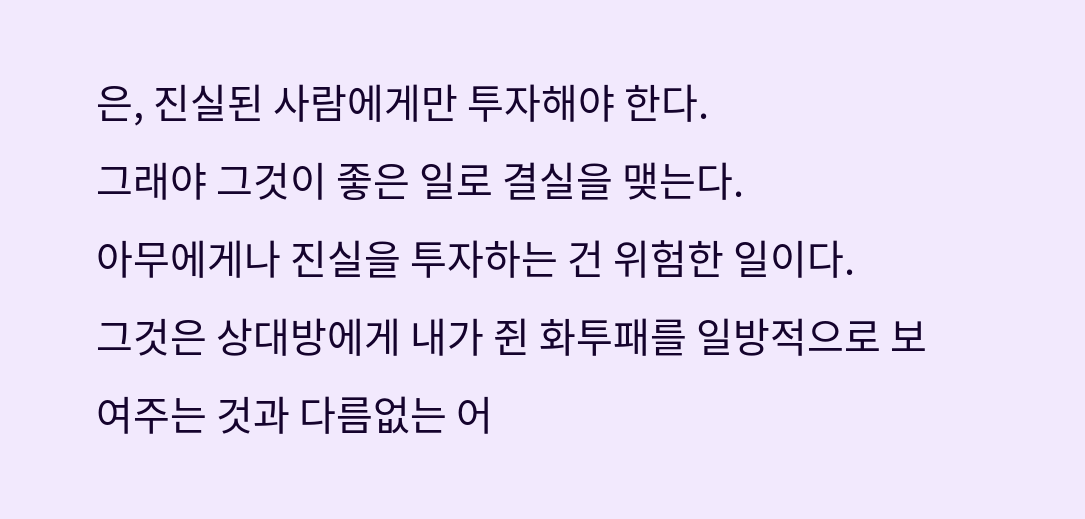은, 진실된 사람에게만 투자해야 한다.
그래야 그것이 좋은 일로 결실을 맺는다.
아무에게나 진실을 투자하는 건 위험한 일이다.
그것은 상대방에게 내가 쥔 화투패를 일방적으로 보여주는 것과 다름없는 어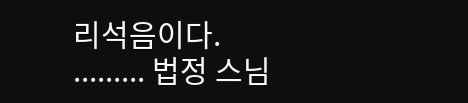리석음이다.
......... 법정 스님